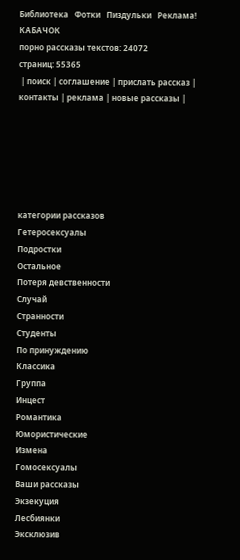Библиотека   Фотки   Пиздульки   Реклама!
КАБАЧОК
порно рассказы текстов: 24072
страниц: 55365
 | поиск | соглашение | прислать рассказ | контакты | реклама | новые рассказы |






категории рассказов
Гетеросексуалы
Подростки
Остальное
Потеря девственности
Случай
Странности
Студенты
По принуждению
Классика
Группа
Инцест
Романтика
Юмористические
Измена
Гомосексуалы
Ваши рассказы
Экзекуция
Лесбиянки
Эксклюзив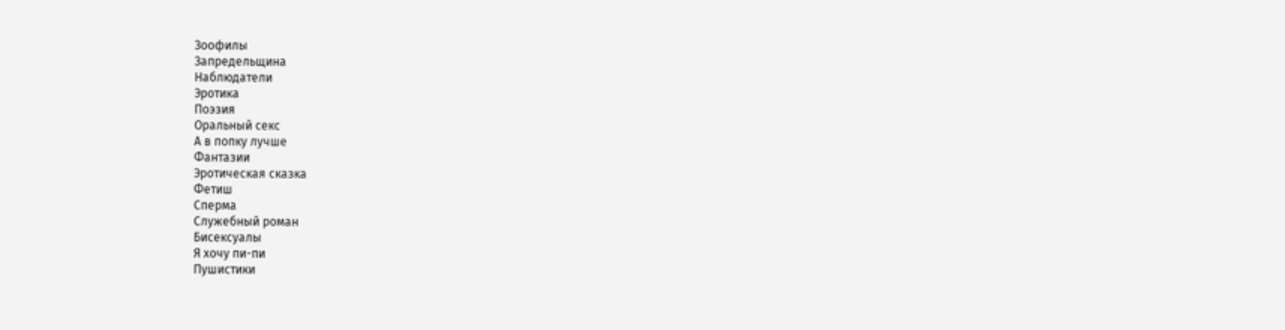Зоофилы
Запредельщина
Наблюдатели
Эротика
Поэзия
Оральный секс
А в попку лучше
Фантазии
Эротическая сказка
Фетиш
Сперма
Служебный роман
Бисексуалы
Я хочу пи-пи
Пушистики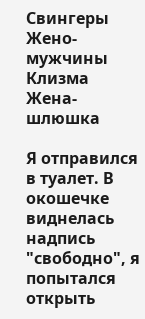Свингеры
Жено-мужчины
Клизма
Жена-шлюшка

Я отправился в туалет. В окошечке виднелась надпись "свободно", я попытался открыть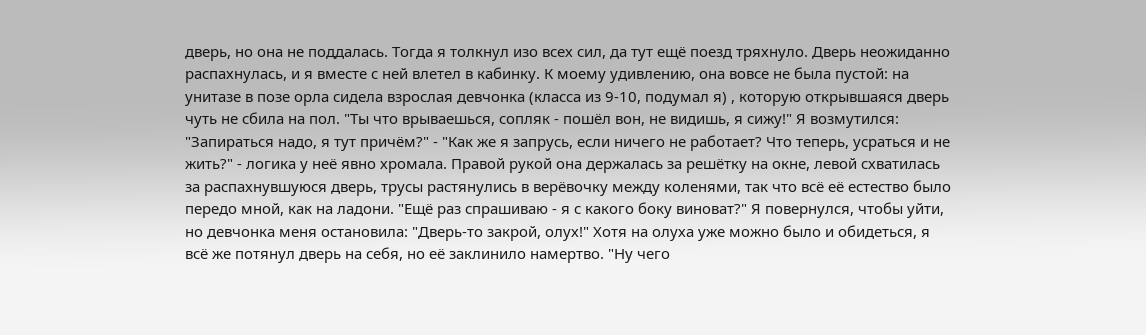дверь, но она не поддалась. Тогда я толкнул изо всех сил, да тут ещё поезд тряхнуло. Дверь неожиданно распахнулась, и я вместе с ней влетел в кабинку. К моему удивлению, она вовсе не была пустой: на унитазе в позе орла сидела взрослая девчонка (класса из 9-10, подумал я) , которую открывшаяся дверь чуть не сбила на пол. "Ты что врываешься, сопляк - пошёл вон, не видишь, я сижу!" Я возмутился: "Запираться надо, я тут причём?" - "Как же я запрусь, если ничего не работает? Что теперь, усраться и не жить?" - логика у неё явно хромала. Правой рукой она держалась за решётку на окне, левой схватилась за распахнувшуюся дверь, трусы растянулись в верёвочку между коленями, так что всё её естество было передо мной, как на ладони. "Ещё раз спрашиваю - я с какого боку виноват?" Я повернулся, чтобы уйти, но девчонка меня остановила: "Дверь-то закрой, олух!" Хотя на олуха уже можно было и обидеться, я всё же потянул дверь на себя, но её заклинило намертво. "Ну чего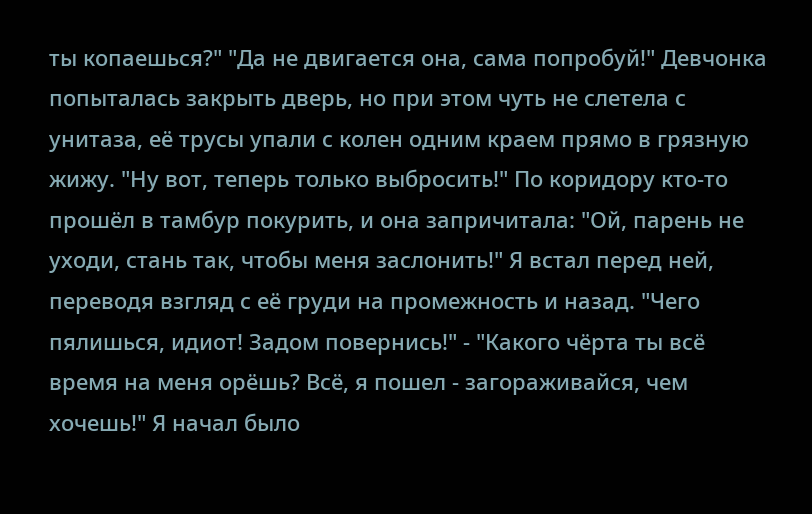ты копаешься?" "Да не двигается она, сама попробуй!" Девчонка попыталась закрыть дверь, но при этом чуть не слетела с унитаза, её трусы упали с колен одним краем прямо в грязную жижу. "Ну вот, теперь только выбросить!" По коридору кто-то прошёл в тамбур покурить, и она запричитала: "Ой, парень не уходи, стань так, чтобы меня заслонить!" Я встал перед ней, переводя взгляд с её груди на промежность и назад. "Чего пялишься, идиот! Задом повернись!" - "Какого чёрта ты всё время на меня орёшь? Всё, я пошел - загораживайся, чем хочешь!" Я начал было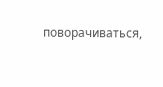поворачиваться,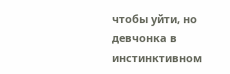чтобы уйти, но девчонка в инстинктивном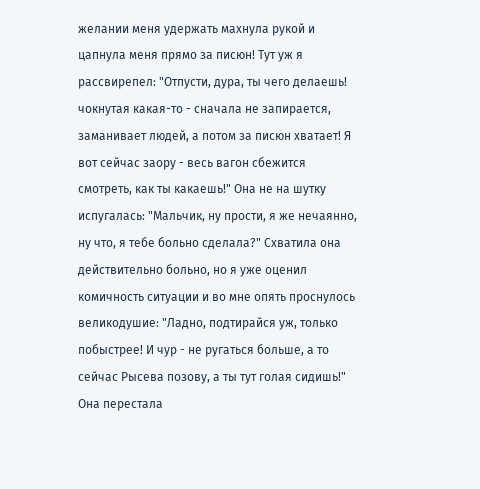желании меня удержать махнула рукой и цапнула меня прямо за писюн! Тут уж я рассвирепел: "Отпусти, дура, ты чего делаешь! чокнутая какая-то - сначала не запирается, заманивает людей, а потом за писюн хватает! Я вот сейчас заору - весь вагон сбежится смотреть, как ты какаешь!" Она не на шутку испугалась: "Мальчик, ну прости, я же нечаянно, ну что, я тебе больно сделала?" Схватила она действительно больно, но я уже оценил комичность ситуации и во мне опять проснулось великодушие: "Ладно, подтирайся уж, только побыстрее! И чур - не ругаться больше, а то сейчас Рысева позову, а ты тут голая сидишь!" Она перестала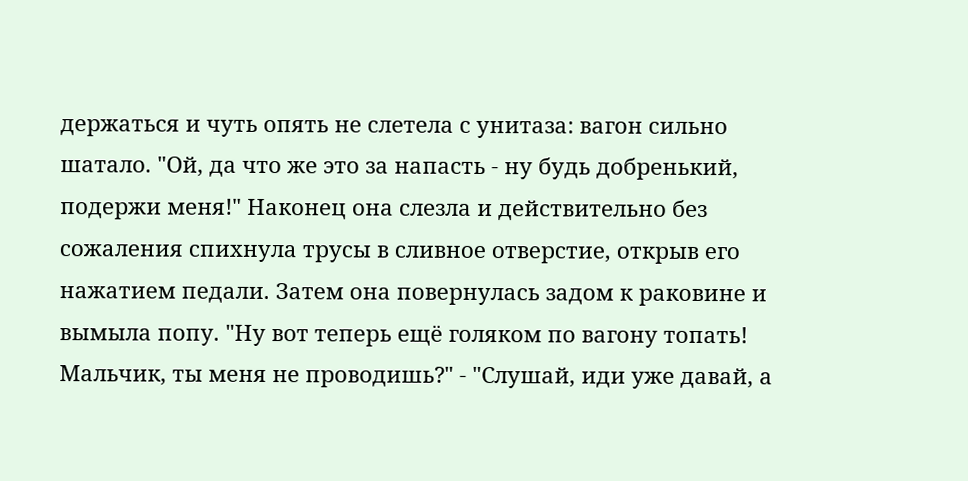держаться и чуть опять не слетела с унитаза: вагон сильно шатало. "Ой, да что же это за напасть - ну будь добренький, подержи меня!" Наконец она слезла и действительно без сожаления спихнула трусы в сливное отверстие, открыв его нажатием педали. Затем она повернулась задом к раковине и вымыла попу. "Ну вот теперь ещё голяком по вагону топать! Мальчик, ты меня не проводишь?" - "Слушай, иди уже давай, а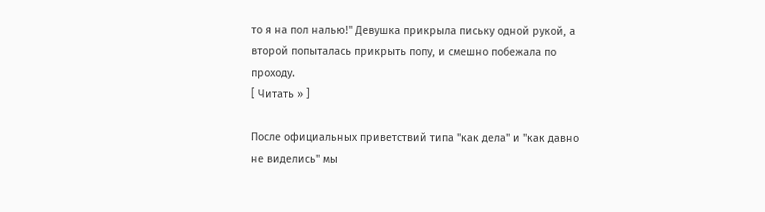то я на пол налью!" Девушка прикрыла письку одной рукой, а второй попыталась прикрыть попу, и смешно побежала по проходу.
[ Читать » ]

После официальных приветствий типа "как дела" и "как давно не виделись" мы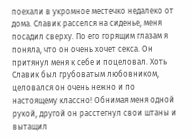поехали в укромное местечко недалеко от дома. Славик расселся на сиденье, меня посадил сверху. По его горящим глазам я поняла, что он очень хочет секса. Он притянул меня к себе и поцеловал. Хоть Славик был грубоватым любовником, целовался он очень нежно и по настоящему классно! Обнимая меня одной рукой, другой он расстегнул свои штаны и вытащил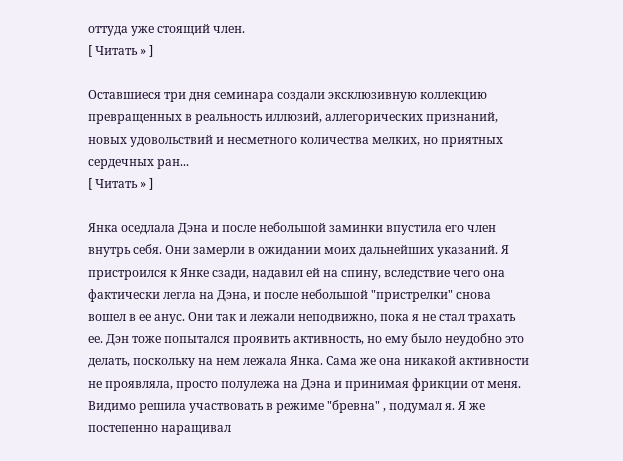оттуда уже стоящий член.
[ Читать » ]

Оставшиеся три дня семинара создали эксклюзивную коллекцию превращенных в реальность иллюзий, аллегорических признаний, новых удовольствий и несметного количества мелких, но приятных сердечных ран...
[ Читать » ]

Янка оседлала Дэна и после небольшой заминки впустила его член внутрь себя. Они замерли в ожидании моих дальнейших указаний. Я пристроился к Янке сзади, надавил ей на спину, вследствие чего она фактически легла на Дэна, и после небольшой "пристрелки" снова вошел в ее анус. Они так и лежали неподвижно, пока я не стал трахать ее. Дэн тоже попытался проявить активность, но ему было неудобно это делать, поскольку на нем лежала Янка. Сама же она никакой активности не проявляла, просто полулежа на Дэна и принимая фрикции от меня. Видимо решила участвовать в режиме "бревна" , подумал я. Я же постепенно наращивал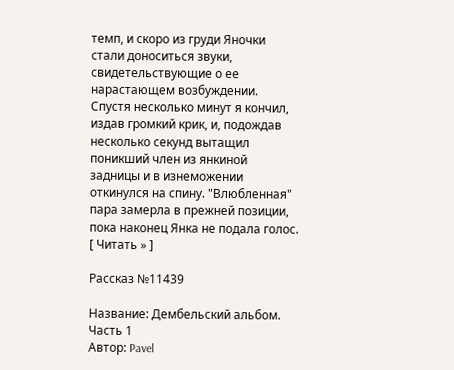темп, и скоро из груди Яночки стали доноситься звуки, свидетельствующие о ее нарастающем возбуждении. Спустя несколько минут я кончил, издав громкий крик, и, подождав несколько секунд вытащил поникший член из янкиной задницы и в изнеможении откинулся на спину. "Влюбленная" пара замерла в прежней позиции, пока наконец Янка не подала голос.
[ Читать » ]

Рассказ №11439

Название: Дембельский альбом. Часть 1
Автор: Pavel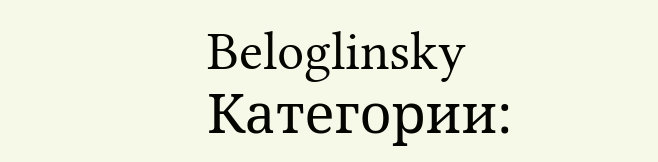Beloglinsky
Категории: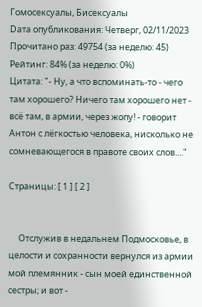Гомосексуалы, Бисексуалы
Dата опубликования: Четверг, 02/11/2023
Прочитано раз: 49754 (за неделю: 45)
Рейтинг: 84% (за неделю: 0%)
Цитата: "- Ну, а что вспоминать-то - чего там хорошего? Ничего там хорошего нет - всё там, в армии, через жопу! - говорит Антон с лёгкостью человека, нисколько не сомневающегося в правоте своих слов...."

Страницы: [ 1 ] [ 2 ]


     Отслужив в недальнем Подмосковье, в целости и сохранности вернулся из армии мой племянник - сын моей единственной сестры; и вот -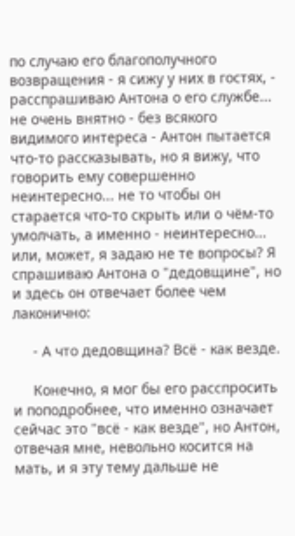по случаю его благополучного возвращения - я сижу у них в гостях, - расспрашиваю Антона о его службе... не очень внятно - без всякого видимого интереса - Антон пытается что-то рассказывать, но я вижу, что говорить ему совершенно неинтересно... не то чтобы он старается что-то скрыть или о чём-то умолчать, а именно - неинтересно... или, может, я задаю не те вопросы? Я спрашиваю Антона о "дедовщине", но и здесь он отвечает более чем лаконично:

     - А что дедовщина? Всё - как везде.

     Конечно, я мог бы его расспросить и поподробнее, что именно означает сейчас это "всё - как везде", но Антон, отвечая мне, невольно косится на мать, и я эту тему дальше не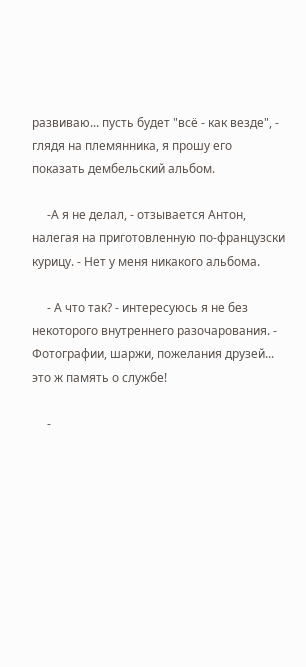развиваю... пусть будет "всё - как везде", - глядя на племянника, я прошу его показать дембельский альбом.

     -А я не делал, - отзывается Антон, налегая на приготовленную по-французски курицу. - Нет у меня никакого альбома.

     - А что так? - интересуюсь я не без некоторого внутреннего разочарования. - Фотографии, шаржи, пожелания друзей... это ж память о службе!

     -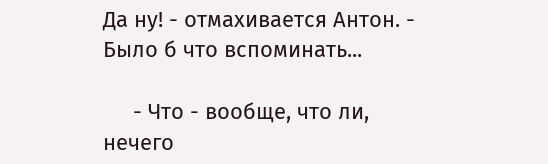Да ну! - отмахивается Антон. - Было б что вспоминать...

     - Что - вообще, что ли, нечего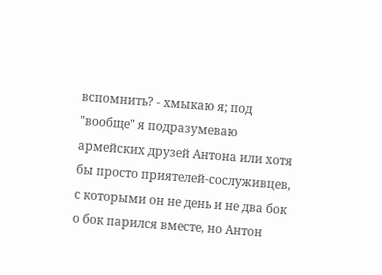вспомнить? - хмыкаю я; под "вообще" я подразумеваю армейских друзей Антона или хотя бы просто приятелей-сослуживцев, с которыми он не день и не два бок о бок парился вместе, но Антон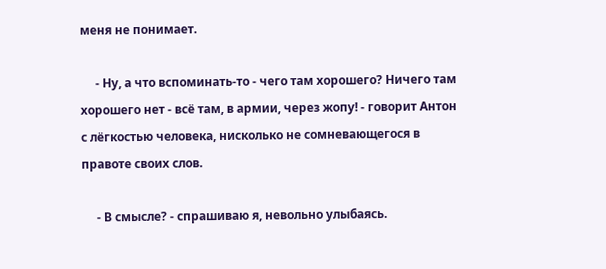меня не понимает.

     - Ну, а что вспоминать-то - чего там хорошего? Ничего там хорошего нет - всё там, в армии, через жопу! - говорит Антон с лёгкостью человека, нисколько не сомневающегося в правоте своих слов.

     - В смысле? - спрашиваю я, невольно улыбаясь.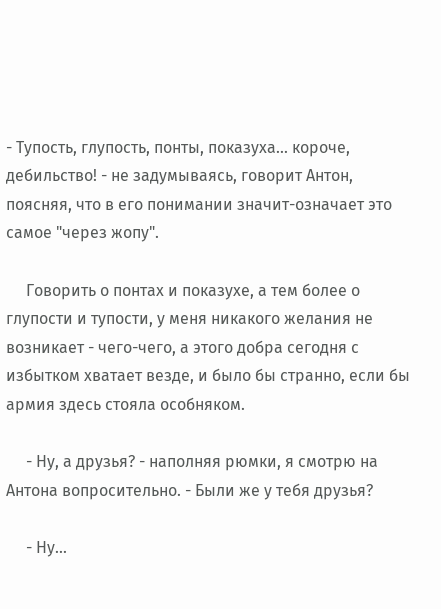- Тупость, глупость, понты, показуха... короче, дебильство! - не задумываясь, говорит Антон, поясняя, что в его понимании значит-означает это самое "через жопу".

     Говорить о понтах и показухе, а тем более о глупости и тупости, у меня никакого желания не возникает - чего-чего, а этого добра сегодня с избытком хватает везде, и было бы странно, если бы армия здесь стояла особняком.

     - Ну, а друзья? - наполняя рюмки, я смотрю на Антона вопросительно. - Были же у тебя друзья?

     - Ну...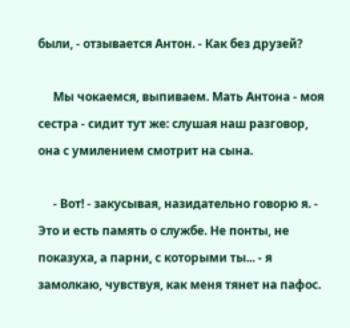были, - отзывается Антон. - Как без друзей?

     Мы чокаемся, выпиваем. Мать Антона - моя сестра - сидит тут же: слушая наш разговор, она с умилением смотрит на сына.

     - Вот! - закусывая, назидательно говорю я. - Это и есть память о службе. Не понты, не показуха, а парни, с которыми ты... - я замолкаю, чувствуя, как меня тянет на пафос.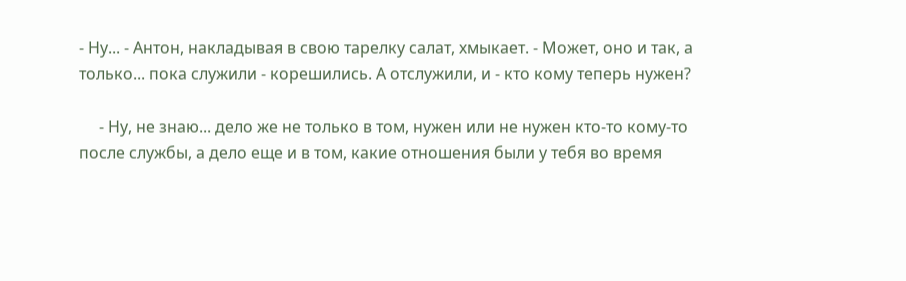- Ну... - Антон, накладывая в свою тарелку салат, хмыкает. - Может, оно и так, а только... пока служили - корешились. А отслужили, и - кто кому теперь нужен?

     - Ну, не знаю... дело же не только в том, нужен или не нужен кто-то кому-то после службы, а дело еще и в том, какие отношения были у тебя во время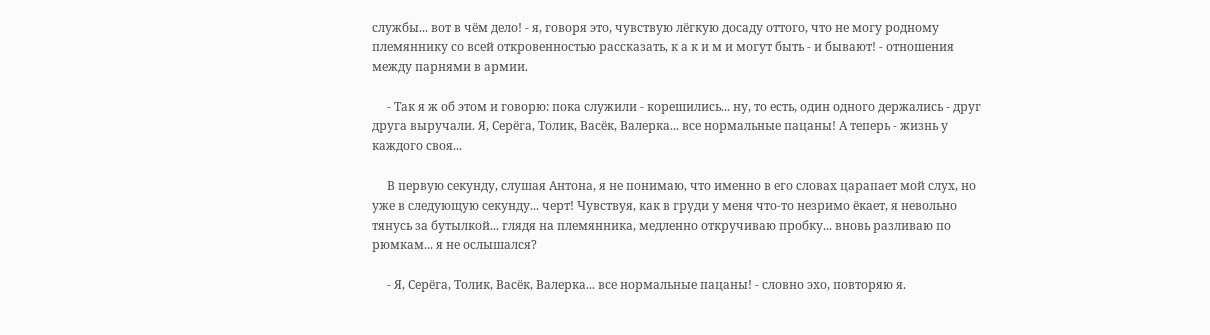службы... вот в чём дело! - я, говоря это, чувствую лёгкую досаду оттого, что не могу родному племяннику со всей откровенностью рассказать, к а к и м и могут быть - и бывают! - отношения между парнями в армии.

     - Так я ж об этом и говорю: пока служили - корешились... ну, то есть, один одного держались - друг друга выручали. Я, Серёга, Толик, Васёк, Валерка... все нормальные пацаны! А теперь - жизнь у каждого своя...

     В первую секунду, слушая Антона, я не понимаю, что именно в его словах царапает мой слух, но уже в следующую секунду... черт! Чувствуя, как в груди у меня что-то незримо ёкает, я невольно тянусь за бутылкой... глядя на племянника, медленно откручиваю пробку... вновь разливаю по рюмкам... я не ослышался?

     - Я, Серёга, Толик, Васёк, Валерка... все нормальные пацаны! - словно эхо, повторяю я.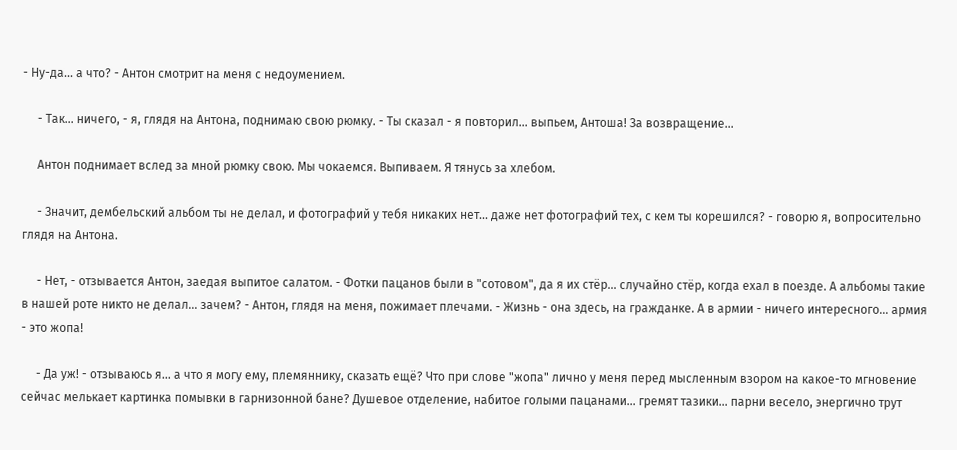- Ну-да... а что? - Антон смотрит на меня с недоумением.

     - Так... ничего, - я, глядя на Антона, поднимаю свою рюмку. - Ты сказал - я повторил... выпьем, Антоша! За возвращение...

     Антон поднимает вслед за мной рюмку свою. Мы чокаемся. Выпиваем. Я тянусь за хлебом.

     - Значит, дембельский альбом ты не делал, и фотографий у тебя никаких нет... даже нет фотографий тех, с кем ты корешился? - говорю я, вопросительно глядя на Антона.

     - Нет, - отзывается Антон, заедая выпитое салатом. - Фотки пацанов были в "сотовом", да я их стёр... случайно стёр, когда ехал в поезде. А альбомы такие в нашей роте никто не делал... зачем? - Антон, глядя на меня, пожимает плечами. - Жизнь - она здесь, на гражданке. А в армии - ничего интересного... армия - это жопа!

     - Да уж! - отзываюсь я... а что я могу ему, племяннику, сказать ещё? Что при слове "жопа" лично у меня перед мысленным взором на какое-то мгновение сейчас мелькает картинка помывки в гарнизонной бане? Душевое отделение, набитое голыми пацанами... гремят тазики... парни весело, энергично трут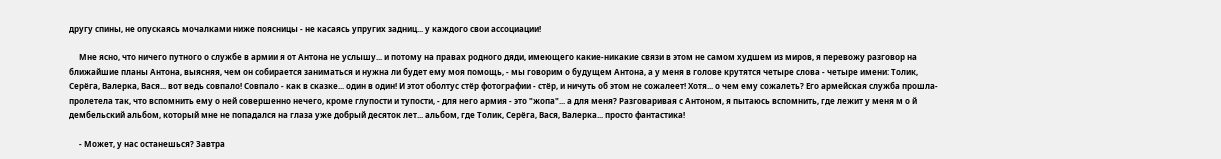другу спины, не опускаясь мочалками ниже поясницы - не касаясь упругих задниц... у каждого свои ассоциации!

     Мне ясно, что ничего путного о службе в армии я от Антона не услышу... и потому на правах родного дяди, имеющего какие-никакие связи в этом не самом худшем из миров, я перевожу разговор на ближайшие планы Антона, выясняя, чем он собирается заниматься и нужна ли будет ему моя помощь, - мы говорим о будущем Антона, а у меня в голове крутятся четыре слова - четыре имени: Толик, Серёга, Валерка, Вася... вот ведь совпало! Совпало - как в сказке... один в один! И этот оболтус стёр фотографии - стёр, и ничуть об этом не сожалеет! Хотя... о чем ему сожалеть? Его армейская служба прошла-пролетела так, что вспомнить ему о ней совершенно нечего, кроме глупости и тупости, - для него армия - это "жопа"... а для меня? Разговаривая с Антоном, я пытаюсь вспомнить, где лежит у меня м о й дембельский альбом, который мне не попадался на глаза уже добрый десяток лет... альбом, где Толик, Серёга, Вася, Валерка... просто фантастика!

     - Может, у нас останешься? Завтра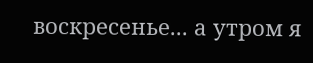воскресенье... а утром я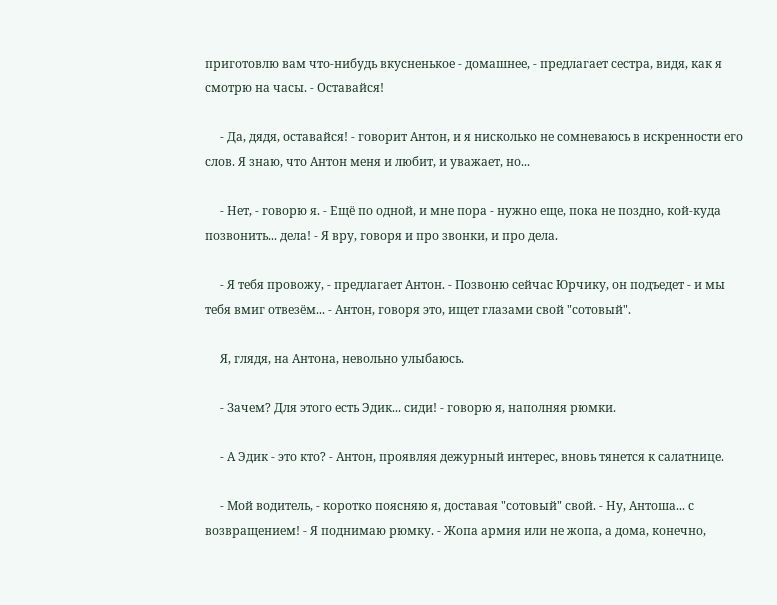приготовлю вам что-нибудь вкусненькое - домашнее, - предлагает сестра, видя, как я смотрю на часы. - Оставайся!

     - Да, дядя, оставайся! - говорит Антон, и я нисколько не сомневаюсь в искренности его слов. Я знаю, что Антон меня и любит, и уважает, но...

     - Нет, - говорю я. - Ещё по одной, и мне пора - нужно еще, пока не поздно, кой-куда позвонить... дела! - Я вру, говоря и про звонки, и про дела.

     - Я тебя провожу, - предлагает Антон. - Позвоню сейчас Юрчику, он подъедет - и мы тебя вмиг отвезём... - Антон, говоря это, ищет глазами свой "сотовый".

     Я, глядя, на Антона, невольно улыбаюсь.

     - Зачем? Для этого есть Эдик... сиди! - говорю я, наполняя рюмки.

     - А Эдик - это кто? - Антон, проявляя дежурный интерес, вновь тянется к салатнице.

     - Мой водитель, - коротко поясняю я, доставая "сотовый" свой. - Ну, Антоша... с возвращением! - Я поднимаю рюмку. - Жопа армия или не жопа, а дома, конечно,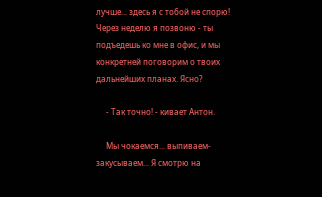лучше... здесь я с тобой не спорю! Через неделю я позвоню - ты подъедешь ко мне в офис, и мы конкретней поговорим о твоих дальнейших планах. Ясно?

     - Так точно! - кивает Антон.

     Мы чокаемся... выпиваем-закусываем... Я смотрю на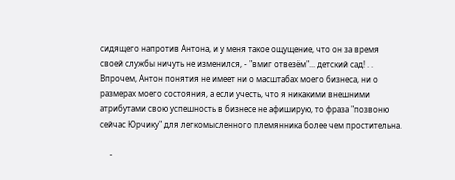сидящего напротив Антона, и у меня такое ощущение, что он за время своей службы ничуть не изменился, - "вмиг отвезём"... детский сад! . . Впрочем, Антон понятия не имеет ни о масштабах моего бизнеса, ни о размерах моего состояния, а если учесть, что я никакими внешними атрибутами свою успешность в бизнесе не афиширую, то фраза "позвоню сейчас Юрчику" для легкомысленного племянника более чем простительна.

     -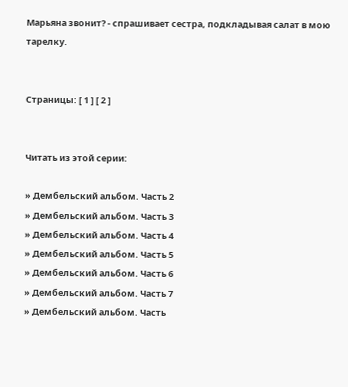Марьяна звонит? - спрашивает сестра, подкладывая салат в мою тарелку.


Страницы: [ 1 ] [ 2 ]


Читать из этой серии:

» Дембельский альбом. Часть 2
» Дембельский альбом. Часть 3
» Дембельский альбом. Часть 4
» Дембельский альбом. Часть 5
» Дембельский альбом. Часть 6
» Дембельский альбом. Часть 7
» Дембельский альбом. Часть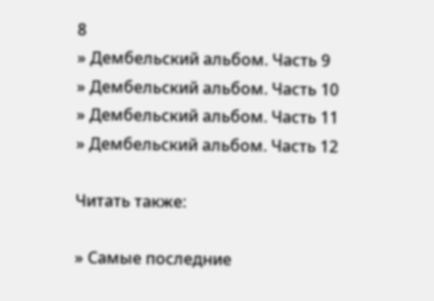8
» Дембельский альбом. Часть 9
» Дембельский альбом. Часть 10
» Дембельский альбом. Часть 11
» Дембельский альбом. Часть 12

Читать также:

» Самые последние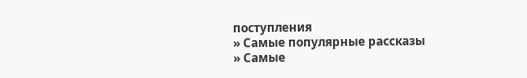поступления
» Самые популярные рассказы
» Самые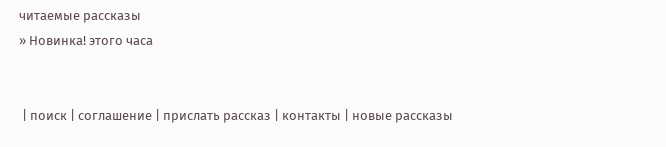читаемые рассказы
» Новинка! этого часа


 | поиск | соглашение | прислать рассказ | контакты | новые рассказы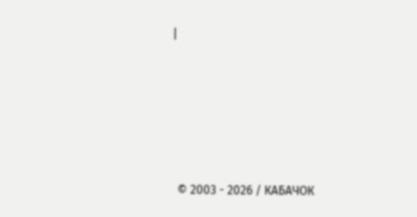|






  © 2003 - 2026 / КАБАЧОК